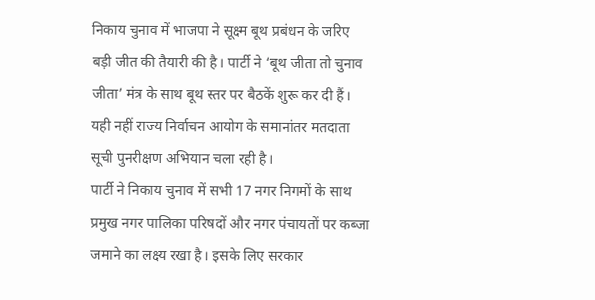निकाय चुनाव में भाजपा ने सूक्ष्म बूथ प्रबंधन के जरिए बड़ी जीत की तैयारी की है। पार्टी ने ‘बूथ जीता तो चुनाव जीता’ मंत्र के साथ बूथ स्तर पर बैठकें शुरू कर दी हैं। यही नहीं राज्य निर्वाचन आयोग के समानांतर मतदाता सूची पुनरीक्षण अभियान चला रही है।
पार्टी ने निकाय चुनाव में सभी 17 नगर निगमों के साथ प्रमुख नगर पालिका परिषदों और नगर पंचायतों पर कब्जा जमाने का लक्ष्य रखा है। इसके लिए सरकार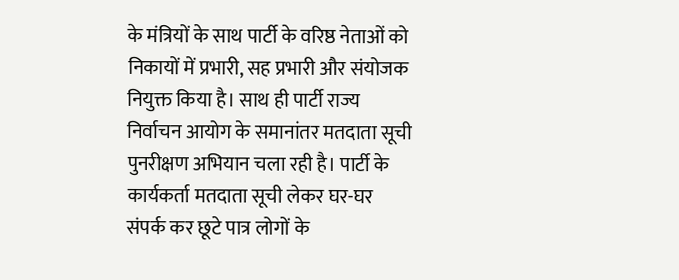के मंत्रियों के साथ पार्टी के वरिष्ठ नेताओं को निकायों में प्रभारी, सह प्रभारी और संयोजक नियुक्त किया है। साथ ही पार्टी राज्य निर्वाचन आयोग के समानांतर मतदाता सूची पुनरीक्षण अभियान चला रही है। पार्टी के कार्यकर्ता मतदाता सूची लेकर घर-घर संपर्क कर छूटे पात्र लोगों के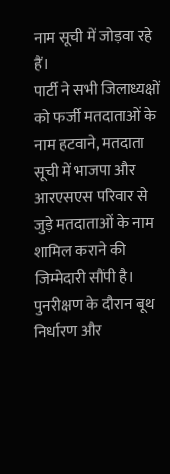नाम सूची में जोड़वा रहे हैं।
पार्टी ने सभी जिलाध्यक्षों को फर्जी मतदाताओं के नाम हटवाने, मतदाता सूची में भाजपा और आरएसएस परिवार से जुड़े मतदाताओं के नाम शामिल कराने की जिम्मेदारी सौंपी है। पुनरीक्षण के दौरान बूथ निर्धारण और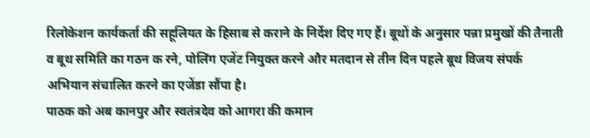रिलोकेशन कार्यकर्ता की सहूलियत के हिसाब से कराने के निर्देश दिए गए हैं। बूथों के अनुसार पन्ना प्रमुखों की तैनाती व बूथ समिति का गठन क रने, पोलिंग एजेंट नियुक्त करने और मतदान से तीन दिन पहले बूथ विजय संपर्क अभियान संचालित करने का एजेंडा सौंपा है।
पाठक को अब कानपुर और स्वतंत्रदेव को आगरा की कमान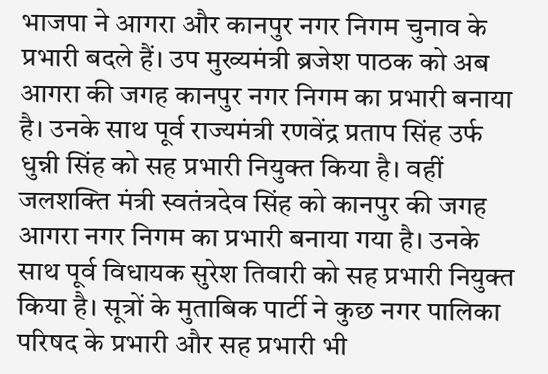भाजपा ने आगरा और कानपुर नगर निगम चुनाव के प्रभारी बदले हैं। उप मुख्यमंत्री ब्रजेश पाठक को अब आगरा की जगह कानपुर नगर निगम का प्रभारी बनाया है। उनके साथ पूर्व राज्यमंत्री रणवेंद्र प्रताप सिंह उर्फ धुन्नी सिंह को सह प्रभारी नियुक्त किया है। वहीं जलशक्ति मंत्री स्वतंत्रदेव सिंह को कानपुर की जगह आगरा नगर निगम का प्रभारी बनाया गया है। उनके साथ पूर्व विधायक सुरेश तिवारी को सह प्रभारी नियुक्त किया है। सूत्रों के मुताबिक पार्टी ने कुछ नगर पालिका परिषद के प्रभारी और सह प्रभारी भी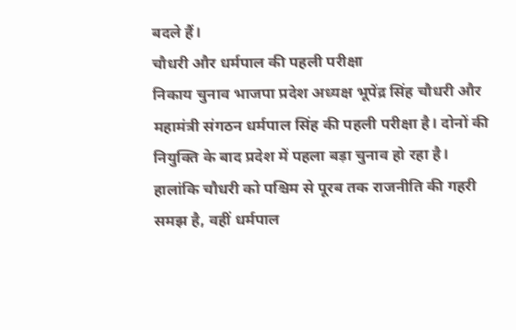बदले हैं।
चौधरी और धर्मपाल की पहली परीक्षा
निकाय चुनाव भाजपा प्रदेश अध्यक्ष भूपेंद्र सिंह चौधरी और महामंत्री संगठन धर्मपाल सिंह की पहली परीक्षा है। दोनों की नियुक्ति के बाद प्रदेश में पहला बड़ा चुनाव हो रहा है। हालांकि चौधरी को पश्चिम से पूरब तक राजनीति की गहरी समझ है, वहीं धर्मपाल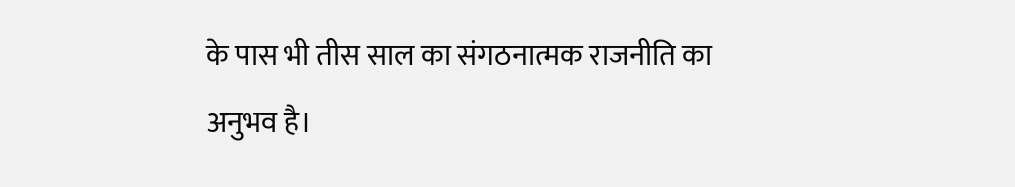के पास भी तीस साल का संगठनात्मक राजनीति का अनुभव है।